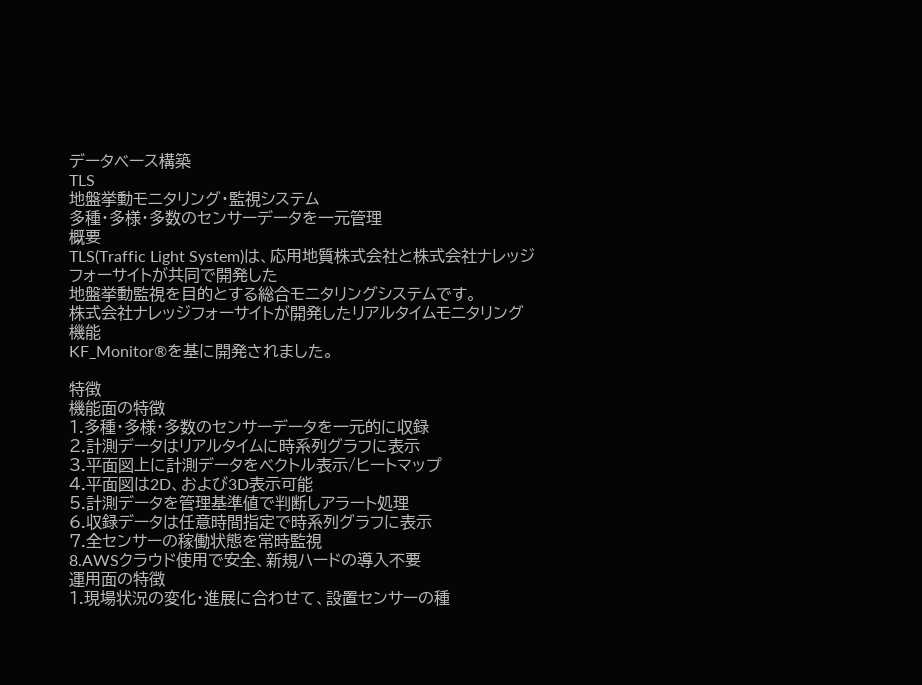データベース構築
TLS
地盤挙動モニタリング・監視システム
多種・多様・多数のセンサーデータを一元管理
概要
TLS(Traffic Light System)は、応用地質株式会社と株式会社ナレッジフォーサイトが共同で開発した
地盤挙動監視を目的とする総合モニタリングシステムです。
株式会社ナレッジフォーサイトが開発したリアルタイムモニタリング機能
KF_Monitor®を基に開発されました。

特徴
機能面の特徴
1.多種・多様・多数のセンサーデータを一元的に収録
2.計測データはリアルタイムに時系列グラフに表示
3.平面図上に計測データをベクトル表示/ヒートマップ
4.平面図は2D、および3D表示可能
5.計測データを管理基準値で判断しアラート処理
6.収録データは任意時間指定で時系列グラフに表示
7.全センサーの稼働状態を常時監視
8.AWSクラウド使用で安全、新規ハードの導入不要
運用面の特徴
1.現場状況の変化・進展に合わせて、設置センサーの種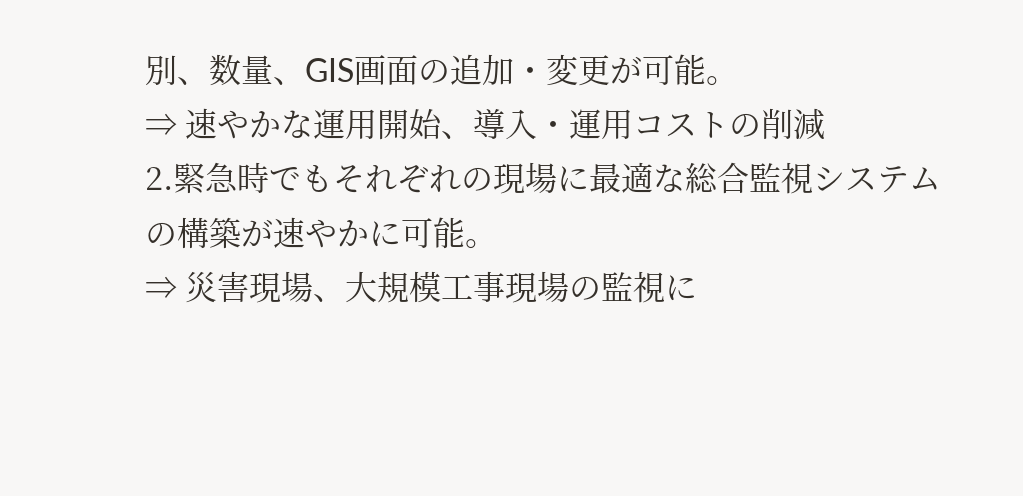別、数量、GIS画面の追加・変更が可能。
⇒ 速やかな運用開始、導入・運用コストの削減
2.緊急時でもそれぞれの現場に最適な総合監視システムの構築が速やかに可能。
⇒ 災害現場、大規模工事現場の監視に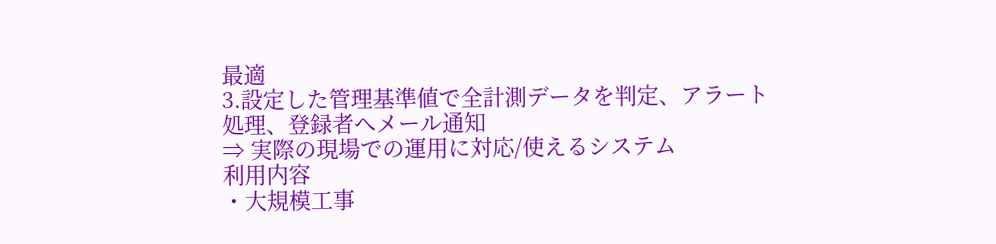最適
3.設定した管理基準値で全計測データを判定、アラート処理、登録者へメール通知
⇒ 実際の現場での運用に対応/使えるシステム
利用内容
・大規模工事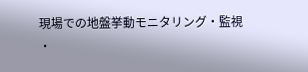現場での地盤挙動モニタリング・監視
・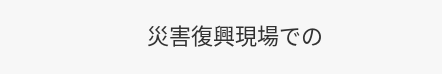災害復興現場での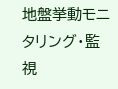地盤挙動モニタリング・監視